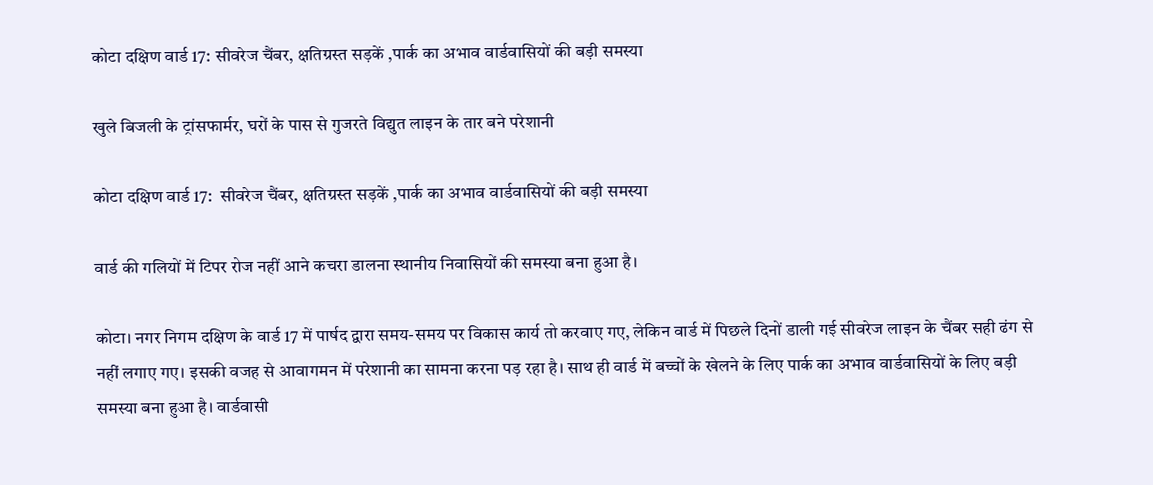कोटा दक्षिण वार्ड 17: सीवरेज चैंबर, क्षतिग्रस्त सड़कें ,पार्क का अभाव वार्डवासियों की बड़ी समस्या

खुले बिजली के ट्रांसफार्मर, घरों के पास से गुजरते विद्युत लाइन के तार बने परेशानी

कोटा दक्षिण वार्ड 17:  सीवरेज चैंबर, क्षतिग्रस्त सड़कें ,पार्क का अभाव वार्डवासियों की बड़ी समस्या

वार्ड की गलियों में टिपर रोज नहीं आने कचरा डालना स्थानीय निवासियों की समस्या बना हुआ है।

कोटा। नगर निगम दक्षिण के वार्ड 17 में पार्षद द्वारा समय-समय पर विकास कार्य तो करवाए गए, लेकिन वार्ड में पिछले दिनों डाली गई सीवरेज लाइन के चैंबर सही ढंग से नहीं लगाए गए। इसकी वजह से आवागमन में परेशानी का सामना करना पड़ रहा है। साथ ही वार्ड में बच्चों के खेलने के लिए पार्क का अभाव वार्डवासियों के लिए बड़ी समस्या बना हुआ है। वार्डवासी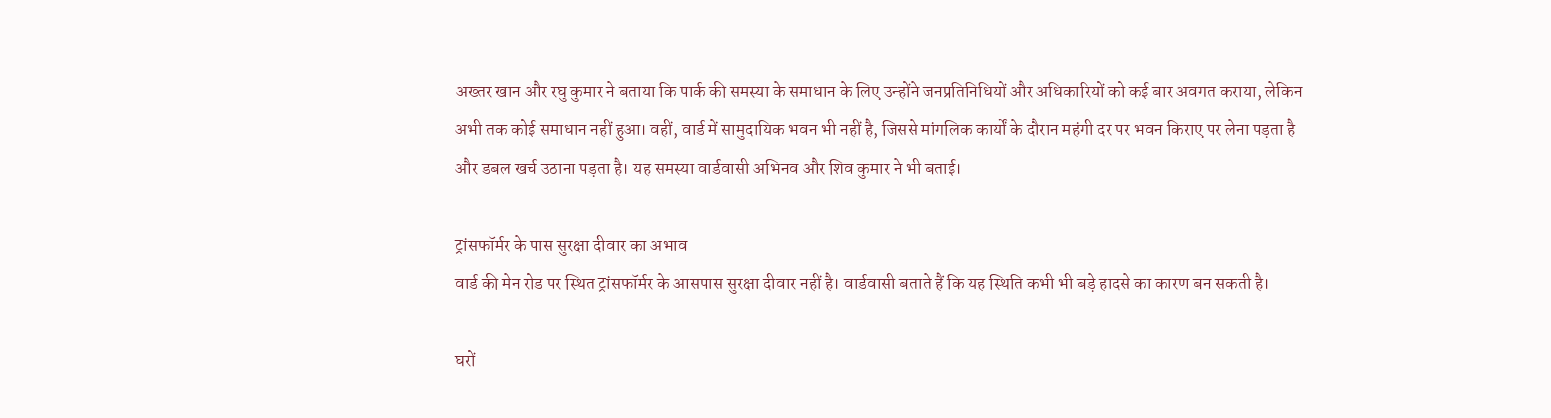अख्तर खान और रघु कुमार ने बताया कि पार्क की समस्या के समाधान के लिए उन्होंने जनप्रतिनिधियों और अधिकारियों को कई बार अवगत कराया, लेकिन अभी तक कोई समाधान नहीं हुआ। वहीं, वार्ड में सामुदायिक भवन भी नहीं है, जिससे मांगलिक कार्यों के दौरान महंगी दर पर भवन किराए पर लेना पड़ता है और डबल खर्च उठाना पड़ता है। यह समस्या वार्डवासी अभिनव और शिव कुमार ने भी बताई।

ट्रांसफॉर्मर के पास सुरक्षा दीवार का अभाव
वार्ड की मेन रोड पर स्थित ट्रांसफॉर्मर के आसपास सुरक्षा दीवार नहीं है। वार्डवासी बताते हैं कि यह स्थिति कभी भी बड़े हादसे का कारण बन सकती है।

घरों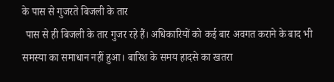के पास से गुजरते बिजली के तार
 पास से ही बिजली के तार गुजर रहे हैं। अधिकारियों को कई बार अवगत कराने के बाद भी समस्या का समाधान नहीं हुआ। बारिश के समय हादसे का खतरा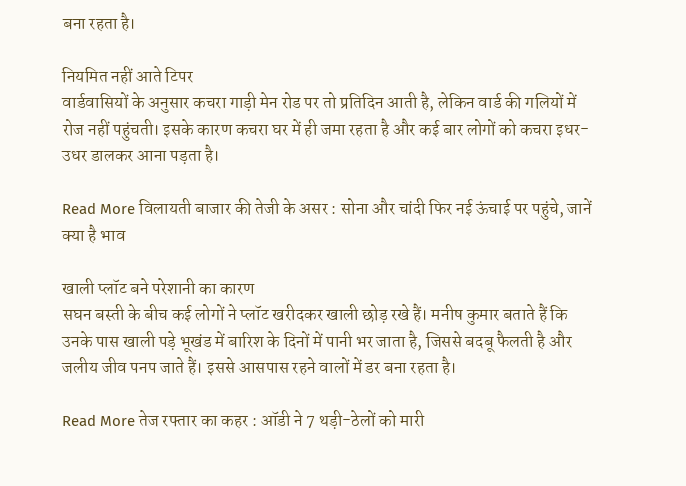बना रहता है।

नियमित नहीं आते टिपर
वार्डवासियों के अनुसार कचरा गाड़ी मेन रोड पर तो प्रतिदिन आती है, लेकिन वार्ड की गलियों में रोज नहीं पहुंचती। इसके कारण कचरा घर में ही जमा रहता है और कई बार लोगों को कचरा इधर-उधर डालकर आना पड़ता है।

Read More विलायती बाजार की तेजी के असर : सोना और चांदी फिर नई ऊंचाई पर पहुंचे, जानें क्या है भाव

खाली प्लॉट बने परेशानी का कारण
सघन बस्ती के बीच कई लोगों ने प्लॉट खरीदकर खाली छोड़ रखे हैं। मनीष कुमार बताते हैं कि उनके पास खाली पड़े भूखंड में बारिश के दिनों में पानी भर जाता है, जिससे बदबू फैलती है और जलीय जीव पनप जाते हैं। इससे आसपास रहने वालों में डर बना रहता है।

Read More तेज रफ्तार का कहर : ऑडी ने 7 थड़ी-ठेलों को मारी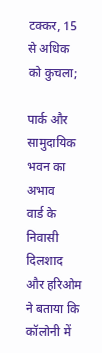टक्कर, 15 से अधिक को कुचला;

पार्क और सामुदायिक भवन का अभाव
वार्ड के निवासी दिलशाद और हरिओम ने बताया कि कॉलोनी में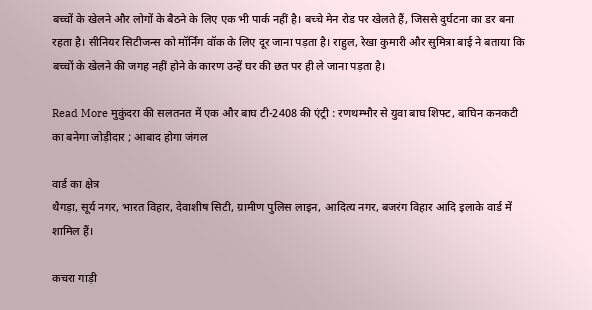बच्चों के खेलने और लोगों के बैठने के लिए एक भी पार्क नहीं है। बच्चे मेन रोड पर खेलते हैं, जिससे दुर्घटना का डर बना रहता है। सीनियर सिटीजन्स को मॉर्निंग वॉक के लिए दूर जाना पड़ता है। राहुल, रेखा कुमारी और सुमित्रा बाई ने बताया कि बच्चों के खेलने की जगह नहीं होने के कारण उन्हें घर की छत पर ही ले जाना पड़ता है।

Read More मुकुंदरा की सलतनत में एक और बाघ टी-2408 की एंट्री : रणथम्भौर से युवा बाघ शिफ्ट, बाघिन कनकटी का बनेगा जोड़ीदार ; आबाद होगा जंगल

वार्ड का क्षेत्र
थैगड़ा, सूर्य नगर, भारत विहार, देवाशीष सिटी, ग्रामीण पुलिस लाइन, आदित्य नगर, बजरंग विहार आदि इलाके वार्ड में शामिल हैं।

कचरा गाड़ी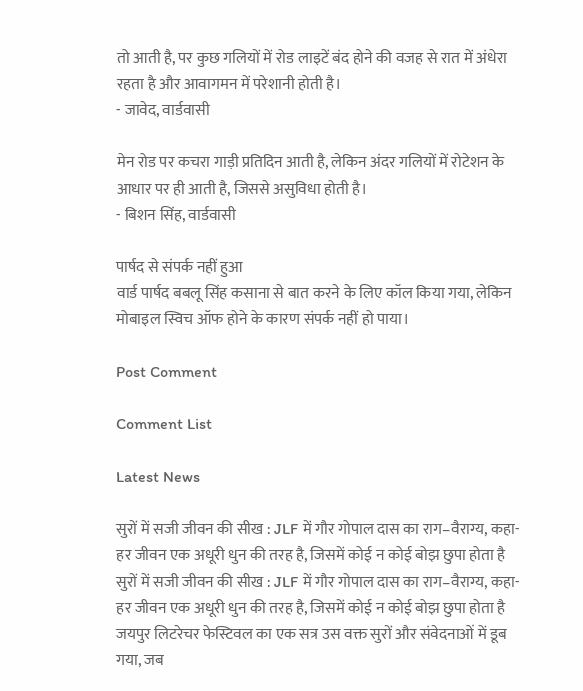तो आती है, पर कुछ गलियों में रोड लाइटें बंद होने की वजह से रात में अंधेरा रहता है और आवागमन में परेशानी होती है।
- जावेद, वार्डवासी

मेन रोड पर कचरा गाड़ी प्रतिदिन आती है, लेकिन अंदर गलियों में रोटेशन के आधार पर ही आती है, जिससे असुविधा होती है।
- बिशन सिंह, वार्डवासी

पार्षद से संपर्क नहीं हुआ
वार्ड पार्षद बबलू सिंह कसाना से बात करने के लिए कॉल किया गया, लेकिन मोबाइल स्विच ऑफ होने के कारण संपर्क नहीं हो पाया।

Post Comment

Comment List

Latest News

सुरों में सजी जीवन की सीख : JLF में गौर गोपाल दास का राग–वैराग्य, कहा- हर जीवन एक अधूरी धुन की तरह है, जिसमें कोई न कोई बोझ छुपा होता है सुरों में सजी जीवन की सीख : JLF में गौर गोपाल दास का राग–वैराग्य, कहा- हर जीवन एक अधूरी धुन की तरह है, जिसमें कोई न कोई बोझ छुपा होता है
जयपुर लिटरेचर फेस्टिवल का एक सत्र उस वक्त सुरों और संवेदनाओं में डूब गया, जब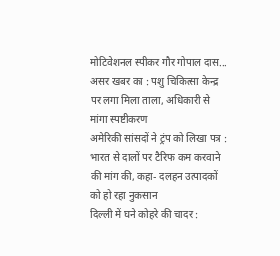मोटिवेशनल स्पीकर गौर गोपाल दास...
असर खबर का : पशु चिकित्सा केन्द्र पर लगा मिला ताला, अधिकारी से मांगा स्पष्टीकरण
अमेरिकी सांसदों ने ट्रंप को लिखा पत्र : भारत से दालों पर टैरिफ कम करवाने की मांग की, कहा- दलहन उत्पादकों को हो रहा नुकसान
दिल्ली में घने कोहरे की चादर :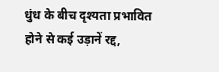धुंध के बीच दृश्यता प्रभावित होने से कई उड़ानें रद्द,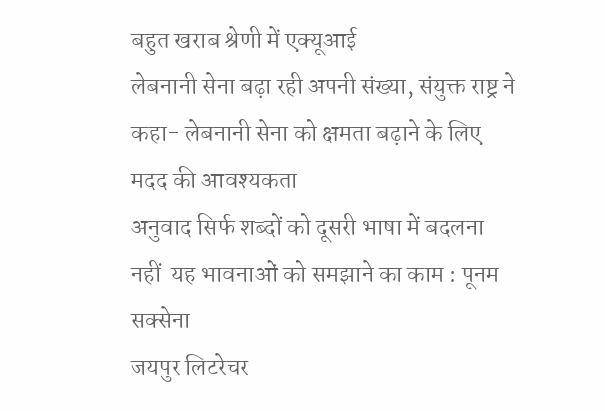बहुत खराब श्रेणी में एक्यूआई
लेबनानी सेना बढ़ा रही अपनी संख्या, संयुक्त राष्ट्र ने कहा- लेबनानी सेना को क्षमता बढ़ाने के लिए मदद की आवश्यकता
अनुवाद सिर्फ शब्दों को दूसरी भाषा में बदलना नहीं  यह भावनाओं को समझाने का काम : पूनम सक्सेना
जयपुर लिटरेचर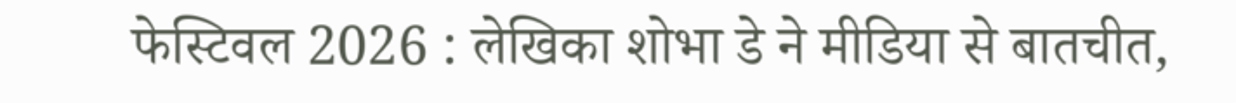फेस्टिवल 2026 : लेखिका शोभा डे ने मीडिया से बातचीत,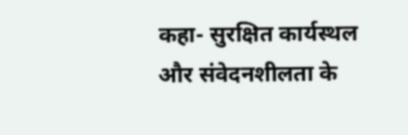कहा- सुरक्षित कार्यस्थल और संवेदनशीलता के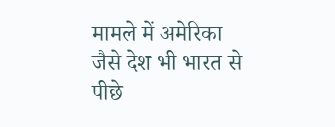मामले में अमेरिका जैसे देश भी भारत से पीछे